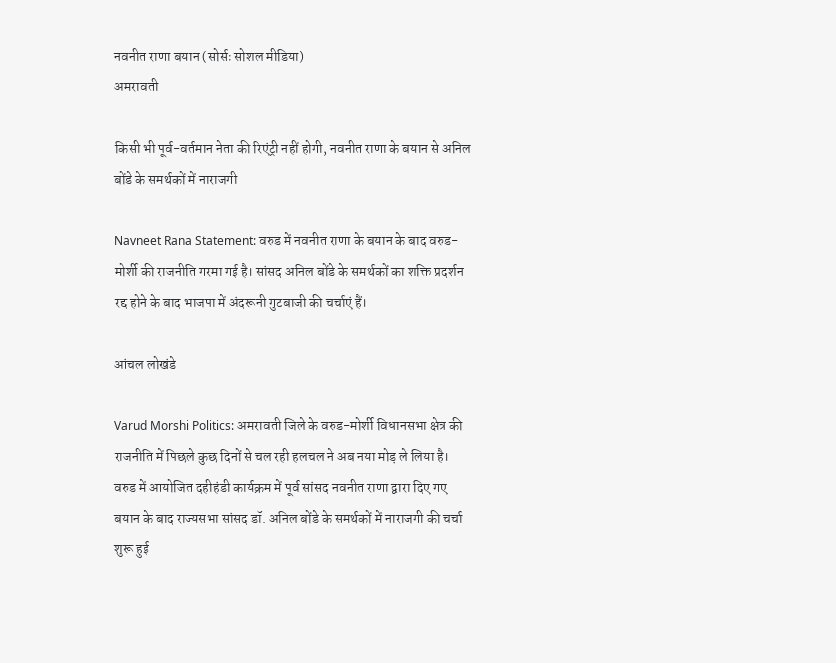नवनीत राणा बयान (सोर्सः सोशल मीडिया)
अमरावती

किसी भी पूर्व-वर्तमान नेता की रिएंट्री नहीं होगी, नवनीत राणा के बयान से अनिल बोंडे के समर्थकों में नाराजगी

Navneet Rana Statement: वरुड में नवनीत राणा के बयान के बाद वरुड-मोर्शी की राजनीति गरमा गई है। सांसद अनिल बोंडे के समर्थकों का शक्ति प्रदर्शन रद्द होने के बाद भाजपा में अंदरूनी गुटबाजी की चर्चाएं हैं।

आंचल लोखंडे

Varud Morshi Politics: अमरावती जिले के वरुड-मोर्शी विधानसभा क्षेत्र की राजनीति में पिछले कुछ दिनों से चल रही हलचल ने अब नया मोड़ ले लिया है। वरुड में आयोजित दहीहंडी कार्यक्रम में पूर्व सांसद नवनीत राणा द्वारा दिए गए बयान के बाद राज्यसभा सांसद डॉ. अनिल बोंडे के समर्थकों में नाराजगी की चर्चा शुरू हुई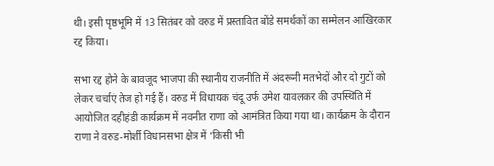थी। इसी पृष्ठभूमि में 13 सितंबर को वरुड में प्रस्तावित बोंडे समर्थकों का सम्मेलन आखिरकार रद्द किया।

सभा रद्द होने के बावजूद भाजपा की स्थानीय राजनीति में अंदरूनी मतभेदों और दो गुटों को लेकर चर्चाएं तेज हो गई हैं। वरुड में विधायक चंदू उर्फ उमेश यावलकर की उपस्थिति में आयोजित दहीहंडी कार्यक्रम में नवनीत राणा को आमंत्रित किया गया था। कार्यक्रम के दौरान राणा ने वरुड-मोर्शी विधानसभा क्षेत्र में ‘किसी भी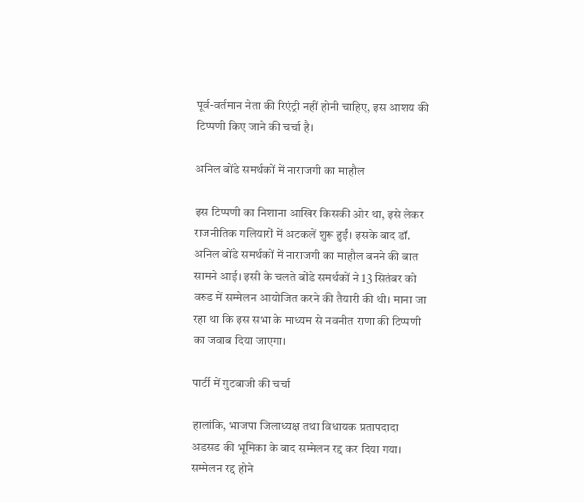पूर्व-वर्तमान नेता की रिएंट्री नहीं होनी चाहिए, इस आशय की टिप्पणी किए जाने की चर्चा है।

अनिल बोंडे समर्थकों में नाराजगी का माहौल

इस टिप्पणी का निशाना आखिर किसकी ओर था, इसे लेकर राजनीतिक गलियारों में अटकलें शुरू हुईं। इसके बाद डॉ. अनिल बोंडे समर्थकों में नाराजगी का माहौल बनने की बात सामने आई। इसी के चलते बोंडे समर्थकों ने 13 सितंबर को वरुड में सम्मेलन आयोजित करने की तैयारी की थी। माना जा रहा था कि इस सभा के माध्यम से नवनीत राणा की टिप्पणी का जवाब दिया जाएगा।

पार्टी में गुटबाजी की चर्चा

हालांकि, भाजपा जिलाध्यक्ष तथा विधायक प्रतापदादा अडसड की भूमिका के बाद सम्मेलन रद्द कर दिया गया। सम्मेलन रद्द होने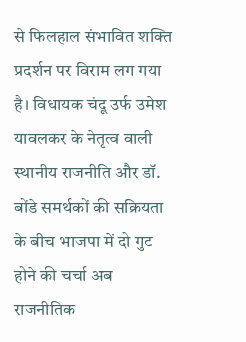से फिलहाल संभावित शक्ति प्रदर्शन पर विराम लग गया है। विधायक चंदू उर्फ उमेश यावलकर के नेतृत्व वाली स्थानीय राजनीति और डॉ. बोंडे समर्थकों की सक्रियता के बीच भाजपा में दो गुट होने की चर्चा अब राजनीतिक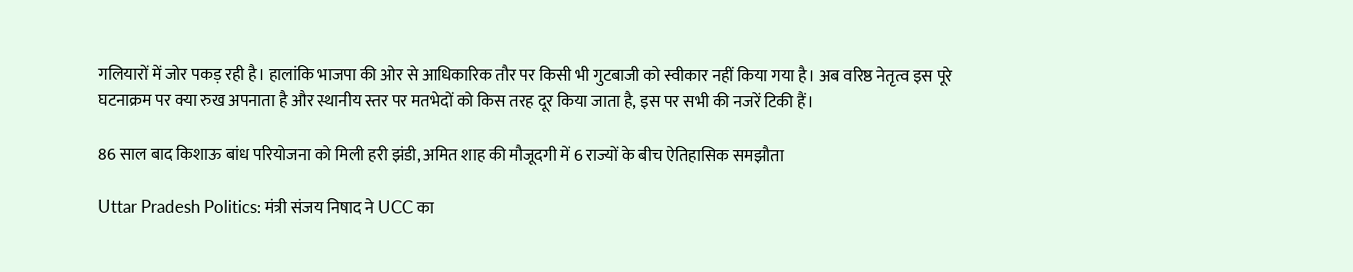गलियारों में जोर पकड़ रही है। हालांकि भाजपा की ओर से आधिकारिक तौर पर किसी भी गुटबाजी को स्वीकार नहीं किया गया है। अब वरिष्ठ नेतृत्व इस पूरे घटनाक्रम पर क्या रुख अपनाता है और स्थानीय स्तर पर मतभेदों को किस तरह दूर किया जाता है, इस पर सभी की नजरें टिकी हैं।

86 साल बाद किशाऊ बांध परियोजना को मिली हरी झंडी, अमित शाह की मौजूदगी में 6 राज्यों के बीच ऐतिहासिक समझौता

Uttar Pradesh Politics: मंत्री संजय निषाद ने UCC का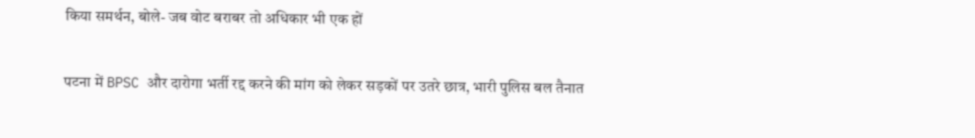किया समर्थन, बोले- जब वोट बराबर तो अधिकार भी एक हों

पटना में BPSC और दारोगा भर्ती रद्द करने की मांग को लेकर सड़कों पर उतरे छात्र, भारी पुलिस बल तैनात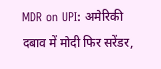MDR on UPI: अमेरिकी दबाव में मोदी फिर सरेंडर,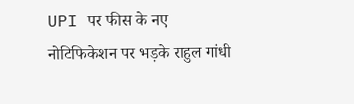UPI पर फीस के नए नोटिफिकेशन पर भड़के राहुल गांधी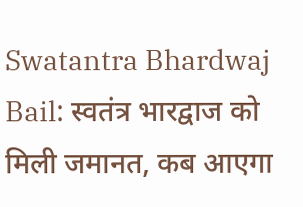Swatantra Bhardwaj Bail: स्वतंत्र भारद्वाज को मिली जमानत, कब आएगा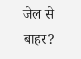जेल से बाहर?